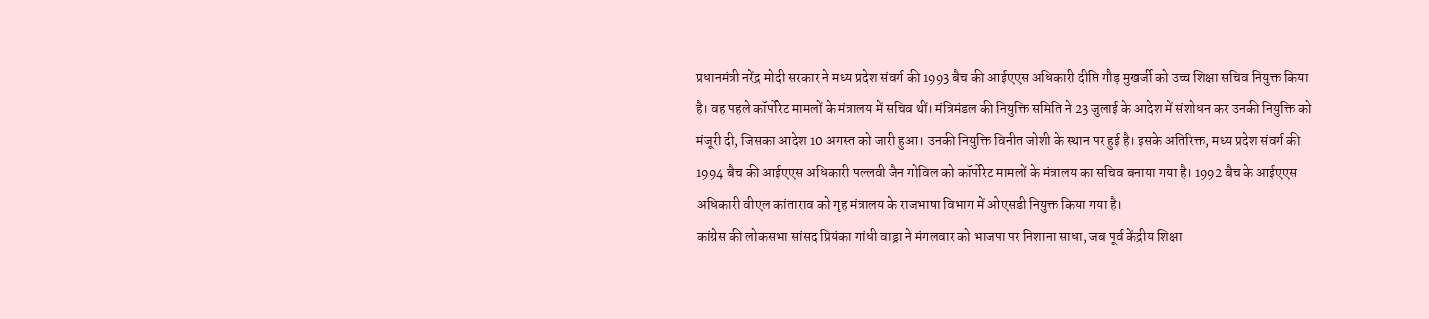प्रधानमंत्री नरेंद्र मोदी सरकार ने मध्य प्रदेश संवर्ग की 1993 बैच की आईएएस अधिकारी दीप्ति गौड़ मुखर्जी को उच्च शिक्षा सचिव नियुक्त किया है। वह पहले कॉर्पोरेट मामलों के मंत्रालय में सचिव थीं। मंत्रिमंडल की नियुक्ति समिति ने 23 जुलाई के आदेश में संशोधन कर उनकी नियुक्ति को मंजूरी दी, जिसका आदेश 10 अगस्त को जारी हुआ। उनकी नियुक्ति विनीत जोशी के स्थान पर हुई है। इसके अतिरिक्त, मध्य प्रदेश संवर्ग की 1994 बैच की आईएएस अधिकारी पल्लवी जैन गोविल को कॉर्पोरेट मामलों के मंत्रालय का सचिव बनाया गया है। 1992 बैच के आईएएस अधिकारी वीएल कांताराव को गृह मंत्रालय के राजभाषा विभाग में ओएसडी नियुक्त किया गया है।
कांग्रेस की लोकसभा सांसद प्रियंका गांधी वाड्रा ने मंगलवार को भाजपा पर निशाना साधा, जब पूर्व केंद्रीय शिक्षा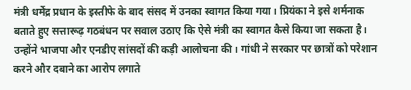मंत्री धर्मेंद्र प्रधान के इस्तीफे के बाद संसद में उनका स्वागत किया गया। प्रियंका ने इसे शर्मनाक बताते हुए सत्तारूढ़ गठबंधन पर सवाल उठाए कि ऐसे मंत्री का स्वागत कैसे किया जा सकता है। उन्होंने भाजपा और एनडीए सांसदों की कड़ी आलोचना की। गांधी ने सरकार पर छात्रों को परेशान करने और दबाने का आरोप लगाते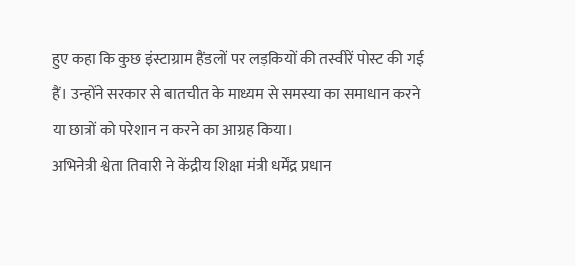हुए कहा कि कुछ इंस्टाग्राम हैंडलों पर लड़कियों की तस्वीरें पोस्ट की गई हैं। उन्होंने सरकार से बातचीत के माध्यम से समस्या का समाधान करने या छात्रों को परेशान न करने का आग्रह किया।
अभिनेत्री श्वेता तिवारी ने केंद्रीय शिक्षा मंत्री धर्मेंद्र प्रधान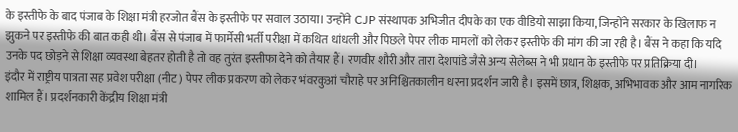के इस्तीफे के बाद पंजाब के शिक्षा मंत्री हरजोत बैंस के इस्तीफे पर सवाल उठाया। उन्होंने CJP संस्थापक अभिजीत दीपके का एक वीडियो साझा किया, जिन्होंने सरकार के खिलाफ न झुकने पर इस्तीफे की बात कही थी। बैंस से पंजाब में फार्मेसी भर्ती परीक्षा में कथित धांधली और पिछले पेपर लीक मामलों को लेकर इस्तीफे की मांग की जा रही है। बैंस ने कहा कि यदि उनके पद छोड़ने से शिक्षा व्यवस्था बेहतर होती है तो वह तुरंत इस्तीफा देने को तैयार हैं। रणवीर शौरी और तारा देशपांडे जैसे अन्य सेलेब्स ने भी प्रधान के इस्तीफे पर प्रतिक्रिया दी।
इंदौर में राष्ट्रीय पात्रता सह प्रवेश परीक्षा (नीट) पेपर लीक प्रकरण को लेकर भंवरकुआं चौराहे पर अनिश्चितकालीन धरना प्रदर्शन जारी है। इसमें छात्र, शिक्षक, अभिभावक और आम नागरिक शामिल हैं। प्रदर्शनकारी केंद्रीय शिक्षा मंत्री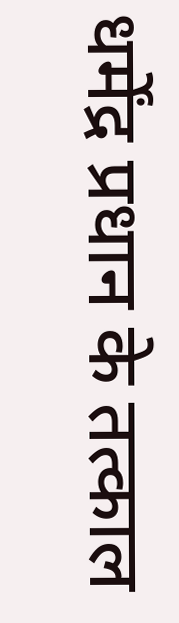धर्मेंद्र प्रधान के तत्काल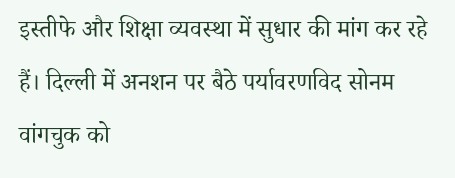इस्तीफे और शिक्षा व्यवस्था में सुधार की मांग कर रहे हैं। दिल्ली में अनशन पर बैठे पर्यावरणविद सोनम वांगचुक को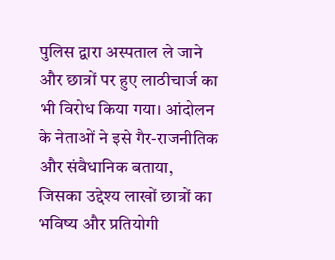पुलिस द्वारा अस्पताल ले जाने और छात्रों पर हुए लाठीचार्ज का भी विरोध किया गया। आंदोलन के नेताओं ने इसे गैर-राजनीतिक और संवैधानिक बताया, जिसका उद्देश्य लाखों छात्रों का भविष्य और प्रतियोगी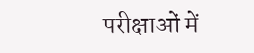परीक्षाओं में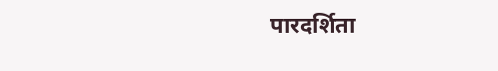पारदर्शिता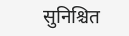सुनिश्चित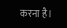करना है।